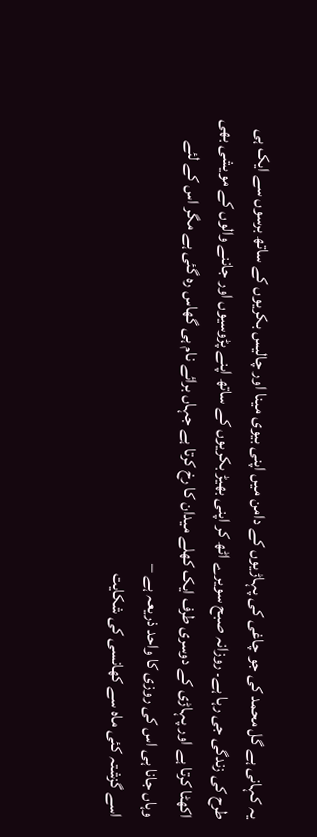یہ کہانی ہے گل محمد کی جو چاغی کی پہاڑیوں کے دامن میں اپنی بیوی مینا اور چالیس بکریوں کے ساتھ برسوں سے ایک ہی طرح کی زندگی جی رہا ہے۔ روزانہ صبح سویرے اٹھ کر اپنی بھیڑ بکریوں کے ساتھ اپنے پڑوسیوں اور جاننے والوں کے مویشی بھی اکھٹا کرتا ہے اور پہاڑی کے دوسری طرف ایک کھلے میدان کا رخ کرتا ہے جہاں برائے نام ہی گھاس رہ گئی ہے مگر اس کے لئے وہاں جانا ہی اس کی روزی کا واحد ذریعہ ہے –
اسے گزشتہ کئی ماہ سے کھانسی کی شکایت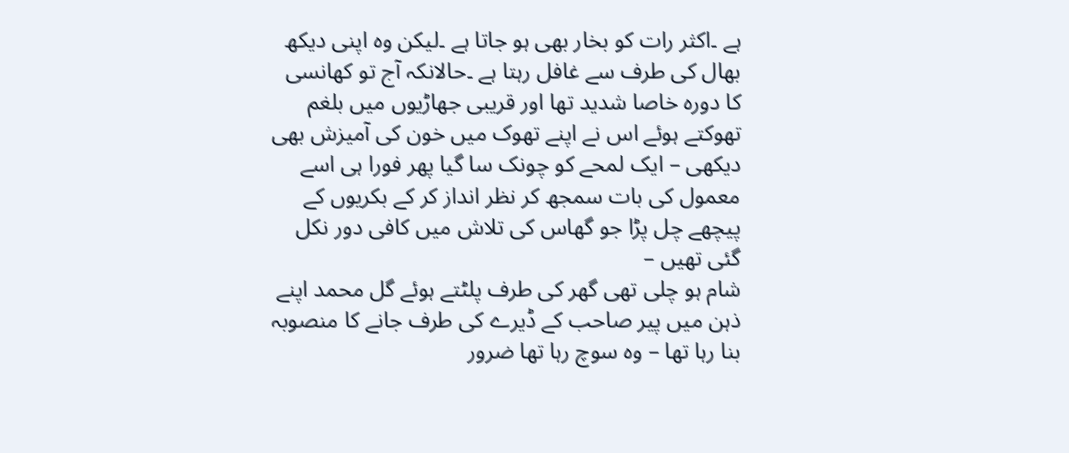ہے ۔اکثر رات کو بخار بھی ہو جاتا ہے ۔لیکن وہ اپنی دیکھ بھال کی طرف سے غافل رہتا ہے ۔حالانکہ آج تو کھانسی کا دورہ خاصا شدید تھا اور قریبی جھاڑیوں میں بلغم تھوکتے ہوئے اس نے اپنے تھوک میں خون کی آمیزش بھی دیکھی – ایک لمحے کو چونک سا گیا پھر فورا ہی اسے معمول کی بات سمجھ کر نظر انداز کر کے بکریوں کے پیچھے چل پڑا جو گھاس کی تلاش میں کافی دور نکل گئی تھیں –
شام ہو چلی تھی گھر کی طرف پلٹتے ہوئے گل محمد اپنے ذہن میں پیر صاحب کے ڈیرے کی طرف جانے کا منصوبہ بنا رہا تھا – وہ سوچ رہا تھا ضرور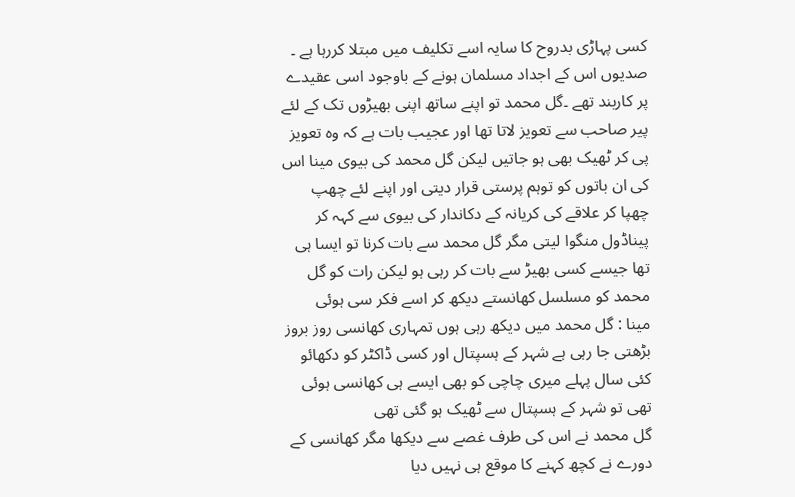کسی پہاڑی بدروح کا سایہ اسے تکلیف میں مبتلا کررہا ہے ۔ صدیوں اس کے اجداد مسلمان ہونے کے باوجود اسی عقیدے پر کاربند تھے ۔گل محمد تو اپنے ساتھ اپنی بھیڑوں تک کے لئے پیر صاحب سے تعویز لاتا تھا اور عجیب بات ہے کہ وہ تعویز پی کر ٹھیک بھی ہو جاتیں لیکن گل محمد کی بیوی مینا اس کی ان باتوں کو توہم پرستی قرار دیتی اور اپنے لئے چھپ چھپا کر علاقے کی کریانہ کے دکاندار کی بیوی سے کہہ کر پیناڈول منگوا لیتی مگر گل محمد سے بات کرنا تو ایسا ہی تھا جیسے کسی بھیڑ سے بات کر رہی ہو لیکن رات کو گل محمد کو مسلسل کھانستے دیکھ کر اسے فکر سی ہوئی
مینا : گل محمد میں دیکھ رہی ہوں تمہاری کھانسی روز بروز بڑھتی جا رہی ہے شہر کے ہسپتال اور کسی ڈاکٹر کو دکھائو
کئی سال پہلے میری چاچی کو بھی ایسے ہی کھانسی ہوئی تھی تو شہر کے ہسپتال سے ٹھیک ہو گئی تھی
گل محمد نے اس کی طرف غصے سے دیکھا مگر کھانسی کے دورے نے کچھ کہنے کا موقع ہی نہیں دیا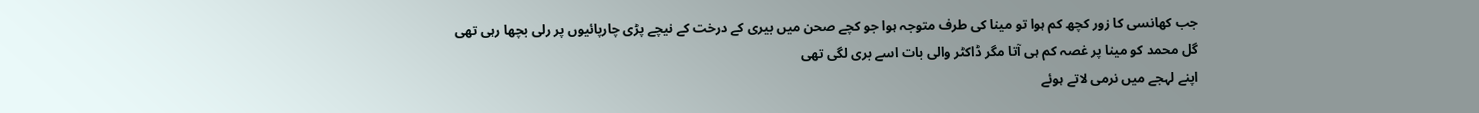جب کھانسی کا زور کچھ کم ہوا تو مینا کی طرف متوجہ ہوا جو کچے صحن میں بیری کے درخت کے نیچے پڑی چارپائیوں پر رلی بچھا رہی تھی
گل محمد کو مینا پر غصہ کم ہی آتا مگر ڈاکٹر والی بات اسے بری لگی تھی
اپنے لہجے میں نرمی لاتے ہوئے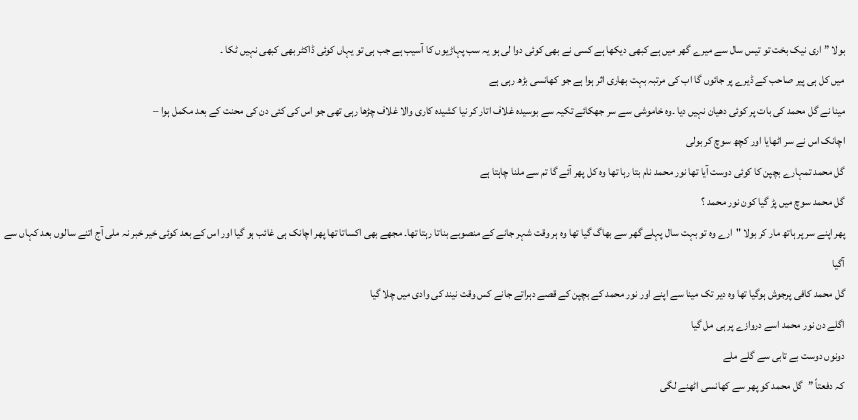بولا ” اری نیک بخت تو تیس سال سے میرے گھر میں ہے کبھی دیکھا ہے کسی نے بھی کوئی دوا لی ہو یہ سب پہاڑیوں کا آسیب ہے جب ہی تو یہاں کوئی ڈاکٹر بھی کبھی نہیں ٹکا ۔
میں کل ہی پیر صاحب کے ڈیرے پر جائوں گا اب کی مرتبہ بہت بھاری اثر ہوا ہے جو کھانسی بڑھ رہی ہے
مینا نے گل محمد کی بات پر کوئی دھیان نہیں دیا ۔وہ خاموشی سے سر جھکائے تکیہ سے بوسیدہ غلاف اتار کر نیا کشیدہ کاری والا غلاف چڑھا رہی تھی جو اس کی کئی دن کی محنت کے بعد مکمل ہوا –
اچانک اس نے سر اٹھایا اور کچھ سوچ کر بولی
گل محمد تمہارے بچپن کا کوئی دوست آیا تھا نور محمد نام بتا رہا تھا وہ کل پھر آئے گا تم سے ملنا چاہتا ہے
گل محمد سوچ میں پڑ گیا کون نور محمد ؟
پھر اپنے سر پر ہاتھ مار کر بولا "ارے وہ تو بہت سال پہلے گھر سے بھاگ گیا تھا وہ ہر وقت شہر جانے کے منصوبے بناتا رہتا تھا۔ مجھے بھی اکساتا تھا پھر اچانک ہی غائب ہو گیا اور اس کے بعد کوئی خیر خبر نہ ملی آج اتنے سالوں بعد کہاں سے آگیا
گل محمد کافی پرجوش ہوگیا تھا وہ دیر تک مینا سے اپنے اور نور محمد کے بچپن کے قصے دہراتے جانے کس وقت نیند کی وادی میں چلا گیا
اگلے دن نور محمد اسے دروازے پر ہی مل گیا
دونوں دوست بے تابی سے گلے ملے
کہ دفعتاً ”گل محمد کو پھر سے کھانسی اٹھنے لگی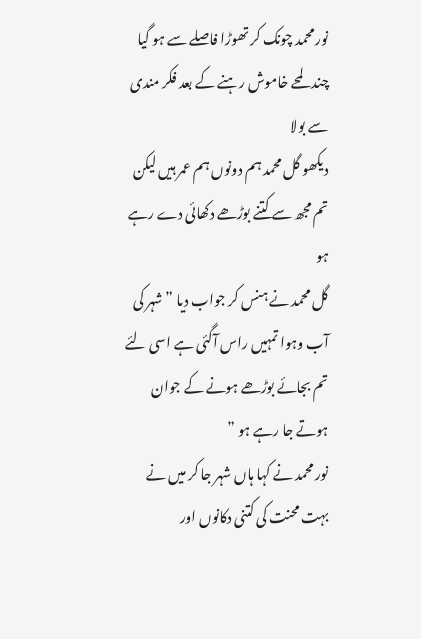نور محمد چونک کر تھوڑا فاصلے سے ہو گیا چند لمحے خاموش رہنے کے بعد فکر مندی سے بولا
دیکھو گل محمد ہم دونوں ہم عمر ہیں لیکن تم مجھ سے کتنے بوڑھے دکھائی دے رہے ہو
گل محمد نے ہنس کر جواب دیا ” شہر کی آب وہوا تمہیں راس آگئی ہے اسی لئے تم بجائے بوڑھے ہونے کے جوان ہوتے جا رہے ہو ”
نور محمد نے کہا ہاں شہر جا کر میں نے بہت محنت کی کتنی دکانوں اور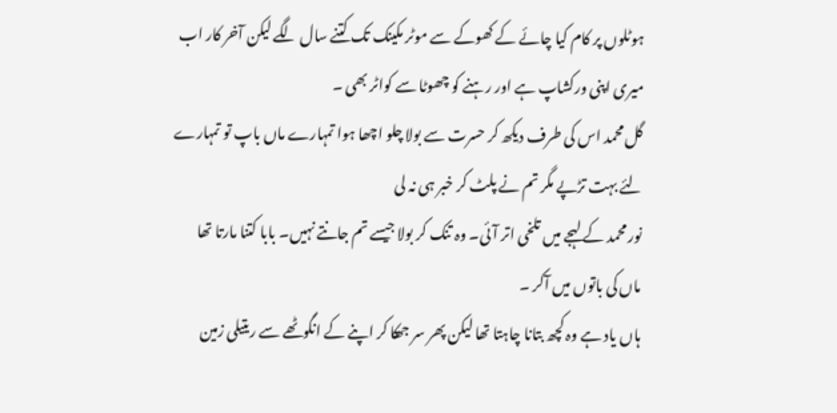ہوٹلوں پر کام کیا چائے کے کھوکے سے موٹر مکینک تک کتنے سال لگے لیکن آخر کار اب میری اپنی ورکشاپ ہے اور رہنے کو چھوٹا سے کواٹر بھی ۔
گل محمد اس کی طرف دیکھ کر حسرت سے بولا چلو اچھا ہوا تمہارے ماں باپ تو تمہارے لئے بہت تڑپے مگر تم نے پلٹ کر خبر ہی نہ لی
نور محمد کے لہجے میں تلخی اتر آئی۔ وہ تنک کر بولا جیسے تم جانتے نہیں۔ بابا کتنا مارتا تھا ماں کی باتوں میں آکر ۔
ہاں یاد ہے وہ کچھ بتانا چاہتا تھا لیکن پھر سر جھکا کر اپنے کے انگوٹھے سے ریتیلی زمین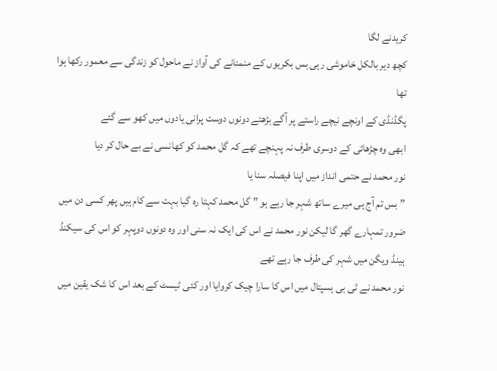کریدنے لگا
کچھ دیر بالکل خاموشی رہی بس بکریوں کے منمنانے کی آواز نے ماحول کو زندگی سے معمور رکھا ہوا تھا
پگڈنڈی کے اونچے نیچے راستے پر آگے بڑھتے دونوں دوست پرانی یادوں میں کھو سے گئے
ابھی وہ چڑھائی کے دوسری طرف نہ پہنچے تھے کہ گل محمد کو کھانسی نے بے حال کر دیا
نور محمد نے حتمی انداز میں اپنا فیصلہ سنا یا
” بس تم آج ہی میرے ساتھ شہر جا رہے ہو ” گل محمد کہتا رہ گیا بہت سے کام ہیں پھر کسی دن میں ضرور تمہارے گھر گا لیکن نور محمد نے اس کی ایک نہ سنی اور وہ دونوں دوپہر کو اس کی سیکنڈ ہینڈ ویگن میں شہر کی طرف جا رہے تھے
نور محمد نے ٹی بی ہسپتال میں اس کا سارا چیک کروایا اور کئی ٹیسٹ کے بعد اس کا شک یقین میں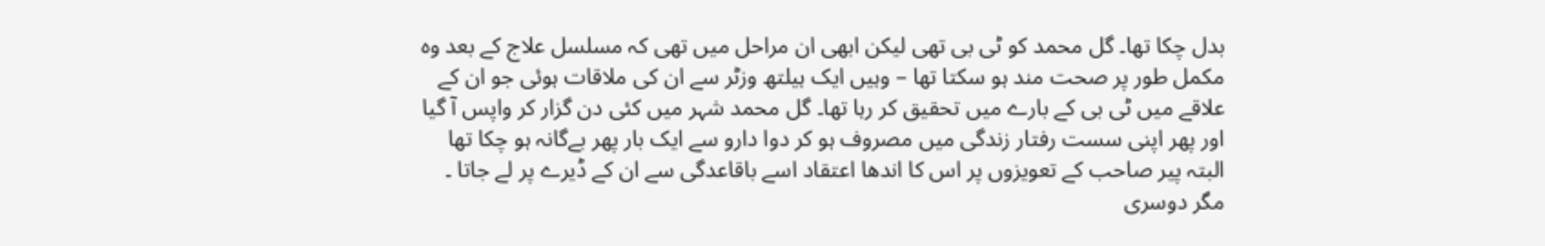بدل چکا تھا۔ گل محمد کو ٹی بی تھی لیکن ابھی ان مراحل میں تھی کہ مسلسل علاج کے بعد وہ مکمل طور پر صحت مند ہو سکتا تھا – وہیں ایک ہیلتھ وزٹر سے ان کی ملاقات ہوئی جو ان کے علاقے میں ٹی بی کے بارے میں تحقیق کر رہا تھا۔ گل محمد شہر میں کئی دن گزار کر واپس آ گیا اور پھر اپنی سست رفتار زندگی میں مصروف ہو کر دوا دارو سے ایک بار پھر بےگانہ ہو چکا تھا البتہ پیر صاحب کے تعویزوں پر اس کا اندھا اعتقاد اسے باقاعدگی سے ان کے ڈیرے پر لے جاتا ۔
مگر دوسری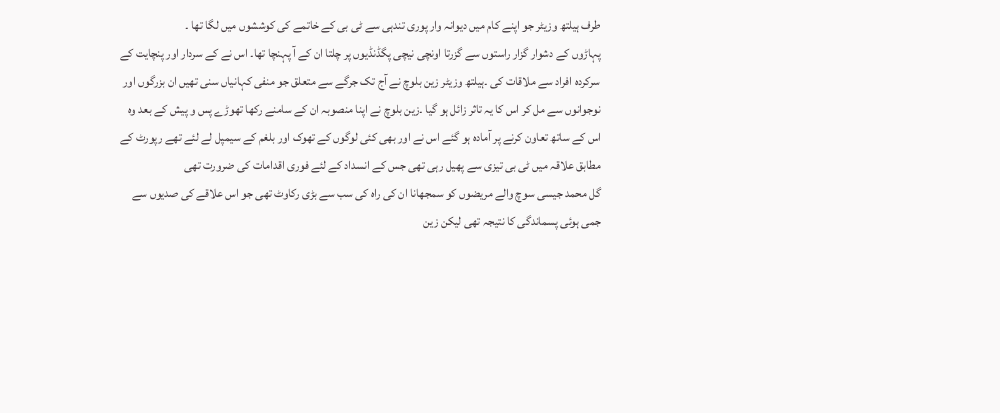طرف ہیلتھ وزیٹر جو اپنے کام میں دیوانہ وار پوری تندہی سے ٹی بی کے خاتمے کی کوششوں میں لگا تھا ۔
پہاڑوں کے دشوار گزار راستوں سے گزرتا اونچی نیچی پگڈنڈیوں پر چلتا ان کے آ پہنچا تھا۔ اس نے کے سردار اور پنچایت کے سرکردہ افراد سے ملاقات کی ۔ہیلتھ وزیٹر زین بلوچ نے آج تک جرگے سے متعلق جو منفی کہانیاں سنی تھیں ان بزرگوں اور نوجوانوں سے مل کر اس کا یہ تاثر زائل ہو گیا ۔زین بلوچ نے اپنا منصوبہ ان کے سامنے رکھا تھوڑے پس و پیش کے بعد وہ اس کے ساتھ تعاون کرنے پر آمادہ ہو گئے اس نے اور بھی کئی لوگوں کے تھوک اور بلغم کے سیمپل لے لئے تھے رپورٹ کے مطابق علاقہ میں ٹی بی تیزی سے پھیل رہی تھی جس کے انسداد کے لئے فوری اقدامات کی ضرورت تھی
گل محمد جیسی سوچ والے مریضوں کو سمجھانا ان کی راہ کی سب سے بڑی رکاوٹ تھی جو اس علاقے کی صدیوں سے جمی ہوئی پسماندگی کا نتیجہ تھی لیکن زین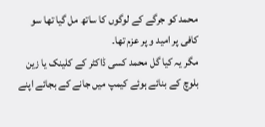محمد کو جرگے کے لوگوں کا ساتھ مل گیا تھا سو کافی پر امید و پر عزم تھا۔
مگر یہ کیا گل محمد کسی ڈاکٹر کے کلینک یا زین بلوچ کے بنائے ہوئے کیمپ میں جانے کے بجائے اپنے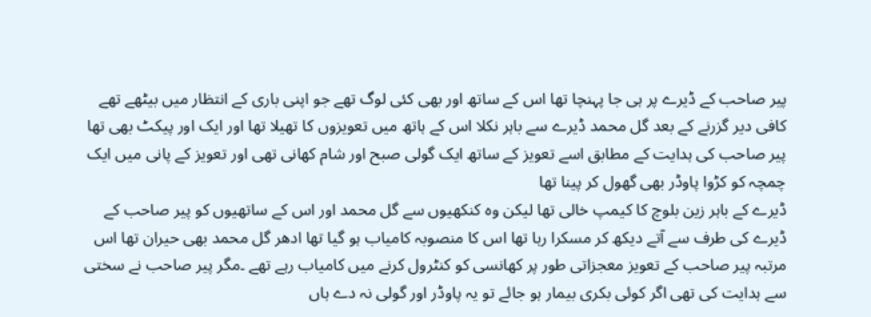پیر صاحب کے ڈیرے پر ہی جا پہنچا تھا اس کے ساتھ اور بھی کئی لوگ تھے جو اپنی باری کے انتظار میں بیٹھے تھے
کافی دیر گزرنے کے بعد گل محمد ڈیرے سے باہر نکلا اس کے ہاتھ میں تعویزوں کا تھیلا تھا اور ایک اور پیکٹ بھی تھا پیر صاحب کی ہدایت کے مطابق اسے تعویز کے ساتھ ایک گولی صبح اور شام کھانی تھی اور تعویز کے پانی میں ایک چمچہ کو کڑوا پاوڈر بھی گھول کر پینا تھا
ڈیرے کے باہر زین بلوچ کا کیمپ خالی تھا لیکن وہ کنکھیوں سے گل محمد اور اس کے ساتھیوں کو پیر صاحب کے ڈیرے کی طرف سے آتے دیکھ کر مسکرا رہا تھا اس کا منصوبہ کامیاب ہو گیا تھا ادھر گل محمد بھی حیران تھا اس مرتبہ پیر صاحب کے تعویز معجزاتی طور پر کھانسی کو کنٹرول کرنے میں کامیاب رہے تھے ۔مگر پیر صاحب نے سختی سے ہدایت کی تھی اگر کوئی بکری بیمار ہو جائے تو یہ پاوڈر اور گولی نہ دے ہاں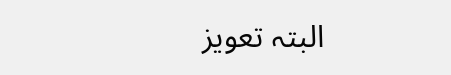البتہ تعویز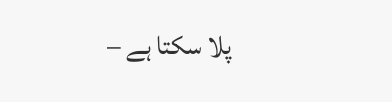پلا سکتا ہے –